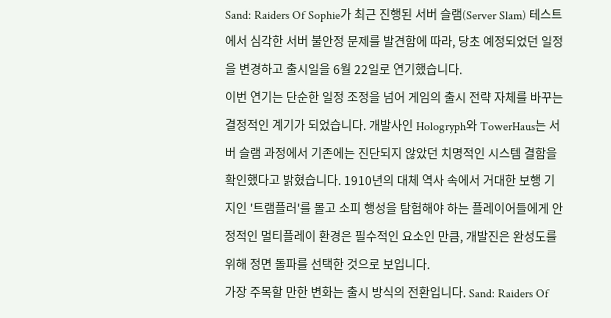Sand: Raiders Of Sophie가 최근 진행된 서버 슬램(Server Slam) 테스트에서 심각한 서버 불안정 문제를 발견함에 따라, 당초 예정되었던 일정을 변경하고 출시일을 6월 22일로 연기했습니다.
이번 연기는 단순한 일정 조정을 넘어 게임의 출시 전략 자체를 바꾸는 결정적인 계기가 되었습니다. 개발사인 Hologryph와 TowerHaus는 서버 슬램 과정에서 기존에는 진단되지 않았던 치명적인 시스템 결함을 확인했다고 밝혔습니다. 1910년의 대체 역사 속에서 거대한 보행 기지인 '트램플러'를 몰고 소피 행성을 탐험해야 하는 플레이어들에게 안정적인 멀티플레이 환경은 필수적인 요소인 만큼, 개발진은 완성도를 위해 정면 돌파를 선택한 것으로 보입니다.
가장 주목할 만한 변화는 출시 방식의 전환입니다. Sand: Raiders Of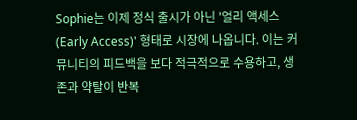Sophie는 이제 정식 출시가 아닌 '얼리 액세스(Early Access)' 형태로 시장에 나옵니다. 이는 커뮤니티의 피드백을 보다 적극적으로 수용하고, 생존과 약탈이 반복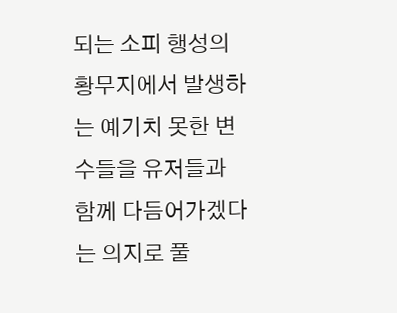되는 소피 행성의 황무지에서 발생하는 예기치 못한 변수들을 유저들과 함께 다듬어가겠다는 의지로 풀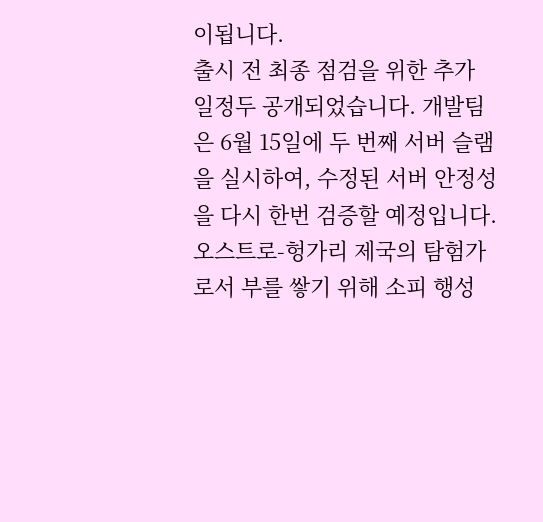이됩니다.
출시 전 최종 점검을 위한 추가 일정두 공개되었습니다. 개발팀은 6월 15일에 두 번째 서버 슬램을 실시하여, 수정된 서버 안정성을 다시 한번 검증할 예정입니다. 오스트로-헝가리 제국의 탐험가로서 부를 쌓기 위해 소피 행성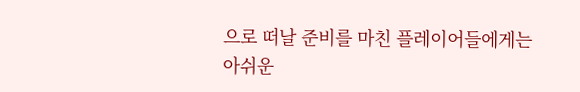으로 떠날 준비를 마친 플레이어들에게는 아쉬운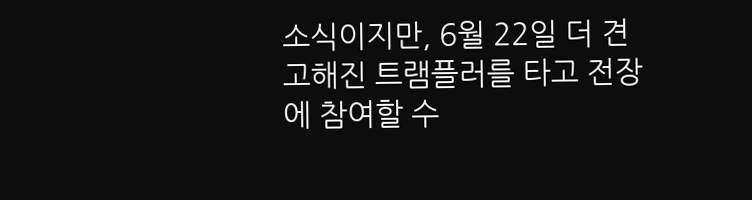소식이지만, 6월 22일 더 견고해진 트램플러를 타고 전장에 참여할 수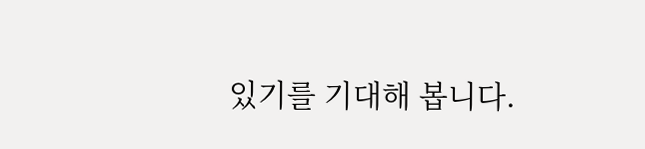있기를 기대해 봅니다.